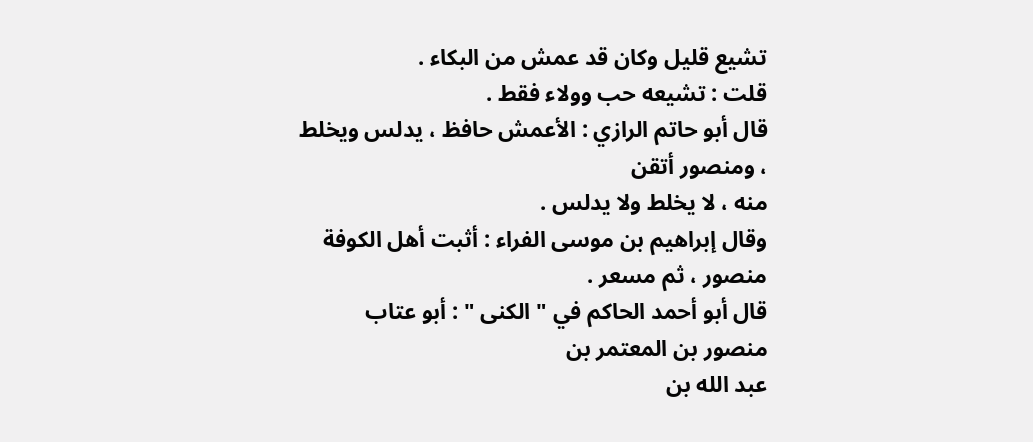تشيع قليل وكان قد عمش من البكاء .
قلت : تشيعه حب وولاء فقط .
قال أبو حاتم الرازي : الأعمش حافظ ، يدلس ويخلط ، ومنصور أتقن
منه ، لا يخلط ولا يدلس .
وقال إبراهيم بن موسى الفراء : أثبت أهل الكوفة منصور ، ثم مسعر .
قال أبو أحمد الحاكم في " الكنى " : أبو عتاب منصور بن المعتمر بن
عبد الله بن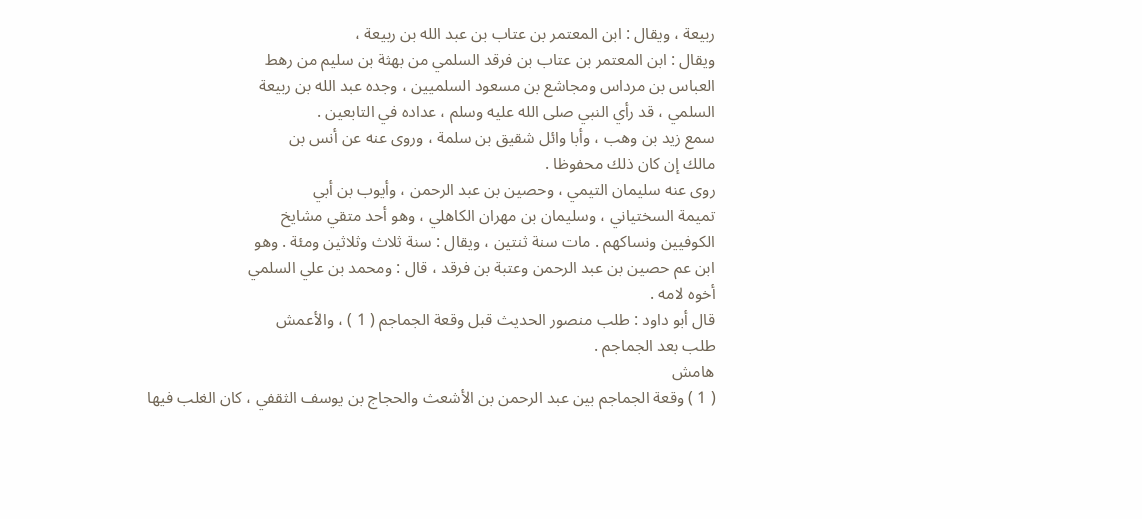ربيعة ، ويقال : ابن المعتمر بن عتاب بن عبد الله بن ربيعة ،
ويقال : ابن المعتمر بن عتاب بن فرقد السلمي من بهثة بن سليم من رهط
العباس بن مرداس ومجاشع بن مسعود السلميين ، وجده عبد الله بن ربيعة
السلمي ، قد رأي النبي صلى الله عليه وسلم ، عداده في التابعين .
سمع زيد بن وهب ، وأبا وائل شقيق بن سلمة ، وروى عنه عن أنس بن
مالك إن كان ذلك محفوظا .
روى عنه سليمان التيمي ، وحصين بن عبد الرحمن ، وأيوب بن أبي
تميمة السختياني ، وسليمان بن مهران الكاهلي ، وهو أحد متقي مشايخ
الكوفيين ونساكهم . مات سنة ثنتين ، ويقال : سنة ثلاث وثلاثين ومئة . وهو
ابن عم حصين بن عبد الرحمن وعتبة بن فرقد ، قال : ومحمد بن علي السلمي
أخوه لامه .
قال أبو داود : طلب منصور الحديث قبل وقعة الجماجم ( 1 ) ، والأعمش
طلب بعد الجماجم .
هامش
( 1 ) وقعة الجماجم بين عبد الرحمن بن الأشعث والحجاج بن يوسف الثقفي ، كان الغلب فيها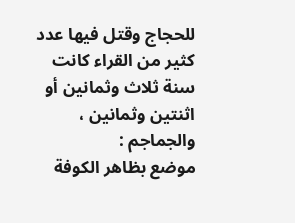للحجاج وقتل فيها عدد كثير من القراء كانت سنة ثلاث وثمانين أو اثنتين وثمانين ، والجماجم :
موضع بظاهر الكوفة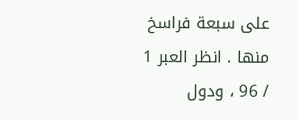على سبعة فراسخ منها . انظر العبر 1 / 96 ، ودول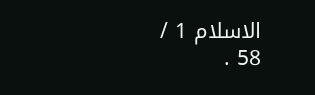الاسلام 1 / 58 .